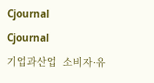Cjournal
Cjournal
기업과산업  소비자·유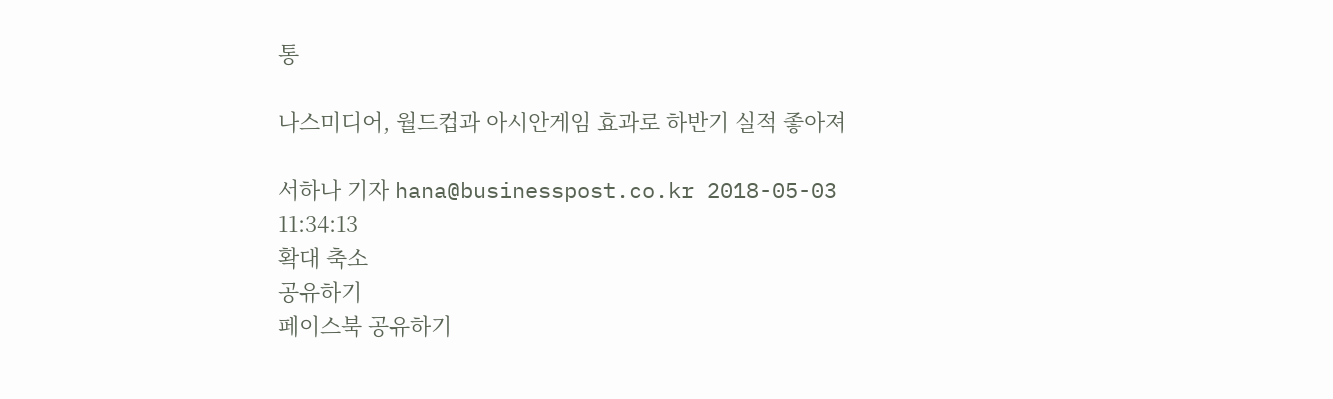통

나스미디어, 월드컵과 아시안게임 효과로 하반기 실적 좋아져

서하나 기자 hana@businesspost.co.kr 2018-05-03 11:34:13
확대 축소
공유하기
페이스북 공유하기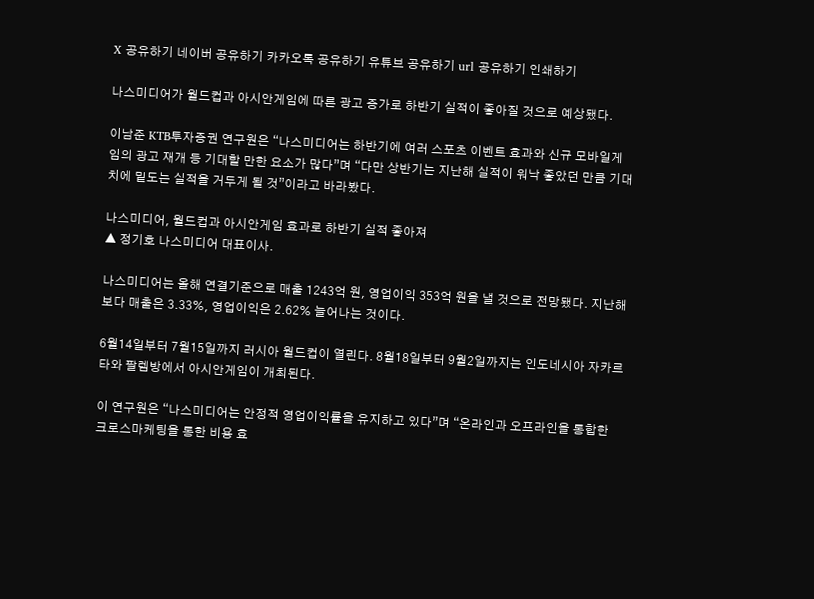X 공유하기 네이버 공유하기 카카오톡 공유하기 유튜브 공유하기 url 공유하기 인쇄하기

나스미디어가 월드컵과 아시안게임에 따른 광고 증가로 하반기 실적이 좋아질 것으로 예상됐다.

이남준 KTB투자증권 연구원은 “나스미디어는 하반기에 여러 스포츠 이벤트 효과와 신규 모바일게임의 광고 재개 등 기대할 만한 요소가 많다”며 “다만 상반기는 지난해 실적이 워낙 좋았던 만큼 기대치에 밑도는 실적을 거두게 될 것”이라고 바라봤다.

나스미디어, 월드컵과 아시안게임 효과로 하반기 실적 좋아져
▲ 정기호 나스미디어 대표이사.

나스미디어는 올해 연결기준으로 매출 1243억 원, 영업이익 353억 원을 낼 것으로 전망됐다. 지난해보다 매출은 3.33%, 영업이익은 2.62% 늘어나는 것이다.

6월14일부터 7월15일까지 러시아 월드컵이 열린다. 8월18일부터 9월2일까지는 인도네시아 자카르타와 팔렘방에서 아시안게임이 개최된다.

이 연구원은 “나스미디어는 안정적 영업이익률을 유지하고 있다”며 “온라인과 오프라인을 통합한 크로스마케팅을 통한 비용 효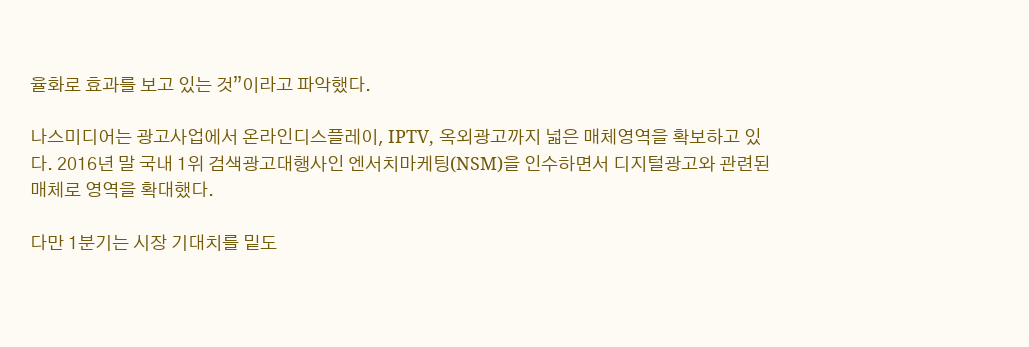율화로 효과를 보고 있는 것”이라고 파악했다.

나스미디어는 광고사업에서 온라인디스플레이, IPTV, 옥외광고까지 넓은 매체영역을 확보하고 있다. 2016년 말 국내 1위 검색광고대행사인 엔서치마케팅(NSM)을 인수하면서 디지털광고와 관련된 매체로 영역을 확대했다.

다만 1분기는 시장 기대치를 밑도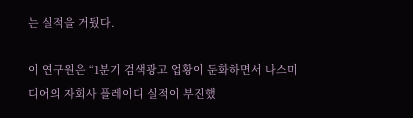는 실적을 거뒀다.

이 연구원은 “1분기 검색광고 업황이 둔화하면서 나스미디어의 자회사 플레이디 실적이 부진했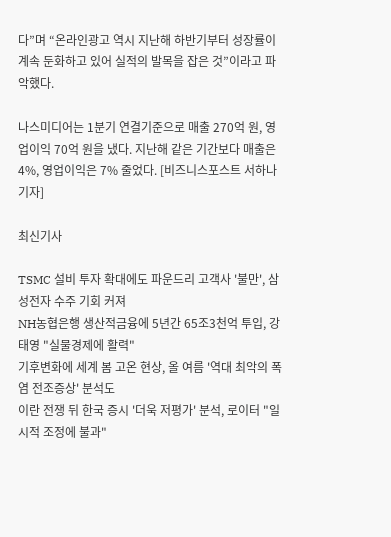다”며 “온라인광고 역시 지난해 하반기부터 성장률이 계속 둔화하고 있어 실적의 발목을 잡은 것”이라고 파악했다.

나스미디어는 1분기 연결기준으로 매출 270억 원, 영업이익 70억 원을 냈다. 지난해 같은 기간보다 매출은 4%, 영업이익은 7% 줄었다. [비즈니스포스트 서하나 기자]

최신기사

TSMC 설비 투자 확대에도 파운드리 고객사 '불만', 삼성전자 수주 기회 커져
NH농협은행 생산적금융에 5년간 65조3천억 투입, 강태영 "실물경제에 활력"
기후변화에 세계 봄 고온 현상, 올 여름 '역대 최악의 폭염 전조증상' 분석도
이란 전쟁 뒤 한국 증시 '더욱 저평가' 분석, 로이터 "일시적 조정에 불과"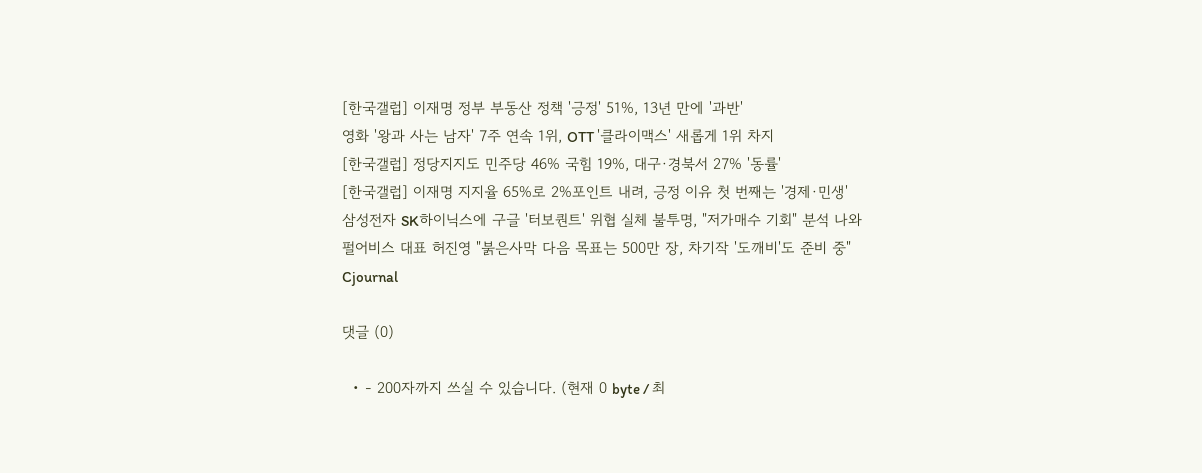[한국갤럽] 이재명 정부 부동산 정책 '긍정' 51%, 13년 만에 '과반'
영화 '왕과 사는 남자' 7주 연속 1위, OTT '클라이맥스' 새롭게 1위 차지
[한국갤럽] 정당지지도 민주당 46% 국힘 19%, 대구·경북서 27% '동률'
[한국갤럽] 이재명 지지율 65%로 2%포인트 내려, 긍정 이유 첫 번째는 '경제·민생'
삼성전자 SK하이닉스에 구글 '터보퀀트' 위협 실체 불투명, "저가매수 기회" 분석 나와
펄어비스 대표 허진영 "붉은사막 다음 목표는 500만 장, 차기작 '도깨비'도 준비 중"
Cjournal

댓글 (0)

  • - 200자까지 쓰실 수 있습니다. (현재 0 byte / 최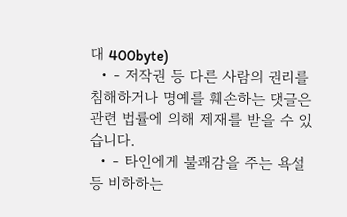대 400byte)
  • - 저작권 등 다른 사람의 권리를 침해하거나 명예를 훼손하는 댓글은 관련 법률에 의해 제재를 받을 수 있습니다.
  • - 타인에게 불쾌감을 주는 욕설 등 비하하는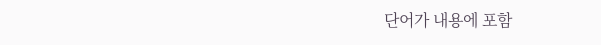단어가 내용에 포함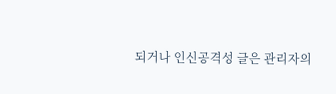되거나 인신공격성 글은 관리자의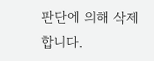판단에 의해 삭제 합니다.